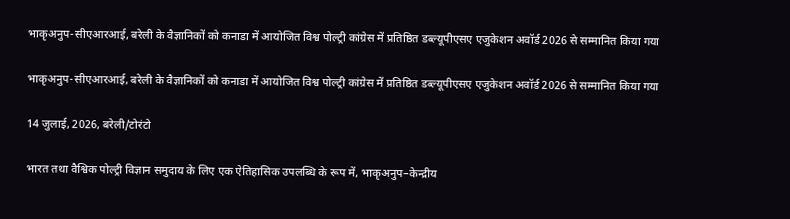भाकृअनुप-सीएआरआई, बरेली के वैज्ञानिकों को कनाडा में आयोजित विश्व पोल्ट्री कांग्रेस में प्रतिष्ठित डब्ल्यूपीएसए एजुकेशन अवॉर्ड 2026 से सम्मानित किया गया

भाकृअनुप-सीएआरआई, बरेली के वैज्ञानिकों को कनाडा में आयोजित विश्व पोल्ट्री कांग्रेस में प्रतिष्ठित डब्ल्यूपीएसए एजुकेशन अवॉर्ड 2026 से सम्मानित किया गया

14 जुलाई, 2026, बरेली/टोरंटो

भारत तथा वैश्विक पोल्ट्री विज्ञान समुदाय के लिए एक ऐतिहासिक उपलब्धि के रूप में, भाकृअनुप–केन्द्रीय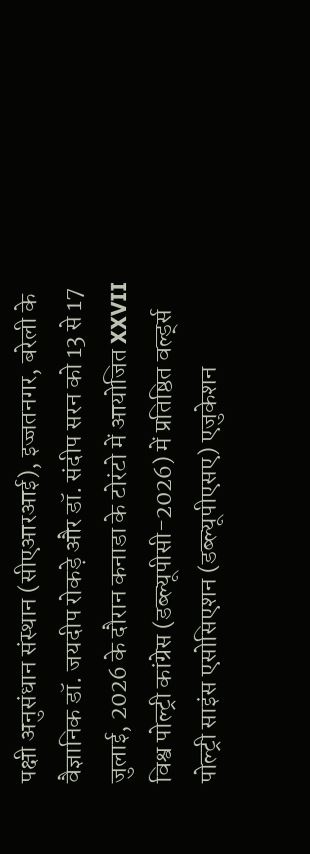पक्षी अनुसंधान संस्थान (सीएआरआई), इज्जतनगर, बरेली के वैज्ञानिक डॉ. जयदीप रोकड़े और डॉ. संदीप सरन को 13 से 17 जुलाई, 2026 के दौरान कनाडा के टोरंटो में आयोजित XXVII विश्व पोल्ट्री कांग्रेस (डब्ल्यूपीसी-2026) में प्रतिष्ठित वर्ल्ड्स पोल्ट्री साइंस एसोसिएशन (डब्ल्यूपीएसए) एजुकेशन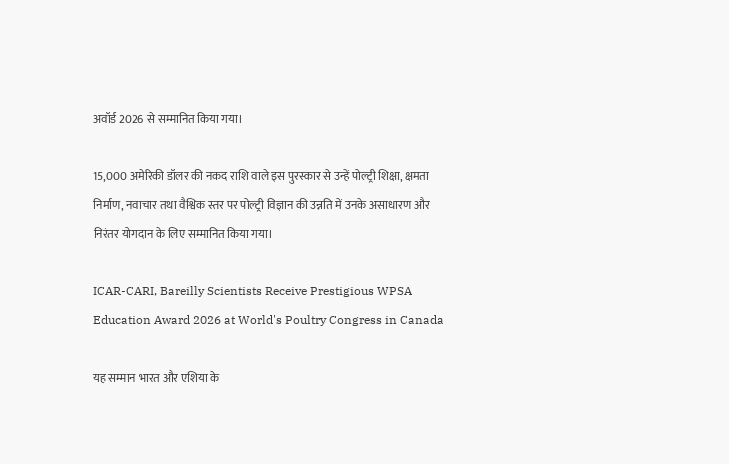अवॉर्ड 2026 से सम्मानित किया गया।

15,000 अमेरिकी डॉलर की नकद राशि वाले इस पुरस्कार से उन्हें पोल्ट्री शिक्षा, क्षमता निर्माण, नवाचार तथा वैश्विक स्तर पर पोल्ट्री विज्ञान की उन्नति में उनके असाधारण और निरंतर योगदान के लिए सम्मानित किया गया।

ICAR-CARI, Bareilly Scientists Receive Prestigious WPSA Education Award 2026 at World's Poultry Congress in Canada

यह सम्मान भारत और एशिया के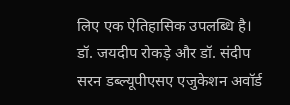लिए एक ऐतिहासिक उपलब्धि है। डॉ. जयदीप रोकड़े और डॉ. संदीप सरन डब्ल्यूपीएसए एजुकेशन अवॉर्ड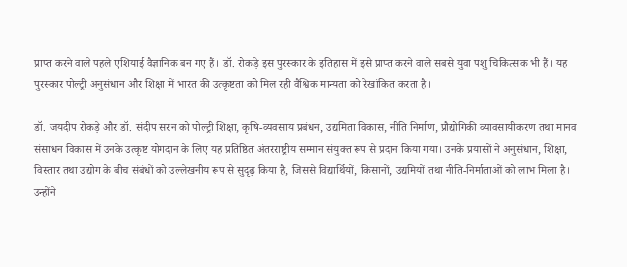प्राप्त करने वाले पहले एशियाई वैज्ञानिक बन गए हैं। डॉ. रोकड़े इस पुरस्कार के इतिहास में इसे प्राप्त करने वाले सबसे युवा पशु चिकित्सक भी हैं। यह पुरस्कार पोल्ट्री अनुसंधान और शिक्षा में भारत की उत्कृष्टता को मिल रही वैश्विक मान्यता को रेखांकित करता है।

डॉ. जयदीप रोकड़े और डॉ. संदीप सरन को पोल्ट्री शिक्षा, कृषि-व्यवसाय प्रबंधन, उद्यमिता विकास, नीति निर्माण, प्रौद्योगिकी व्यावसायीकरण तथा मानव संसाधन विकास में उनके उत्कृष्ट योगदान के लिए यह प्रतिष्ठित अंतरराष्ट्रीय सम्मान संयुक्त रूप से प्रदान किया गया। उनके प्रयासों ने अनुसंधान, शिक्षा, विस्तार तथा उद्योग के बीच संबंधों को उल्लेखनीय रूप से सुदृढ़ किया है, जिससे विद्यार्थियों, किसानों, उद्यमियों तथा नीति-निर्माताओं को लाभ मिला है। उन्होंने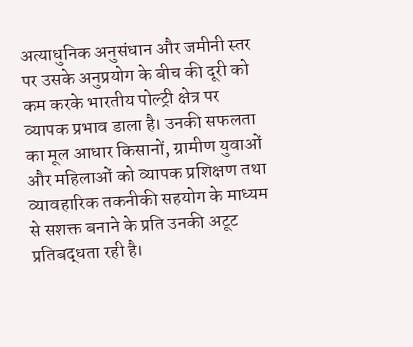अत्याधुनिक अनुसंधान और जमीनी स्तर पर उसके अनुप्रयोग के बीच की दूरी को कम करके भारतीय पोल्ट्री क्षेत्र पर व्यापक प्रभाव डाला है। उनकी सफलता का मूल आधार किसानों, ग्रामीण युवाओं और महिलाओं को व्यापक प्रशिक्षण तथा व्यावहारिक तकनीकी सहयोग के माध्यम से सशक्त बनाने के प्रति उनकी अटूट प्रतिबद्धता रही है।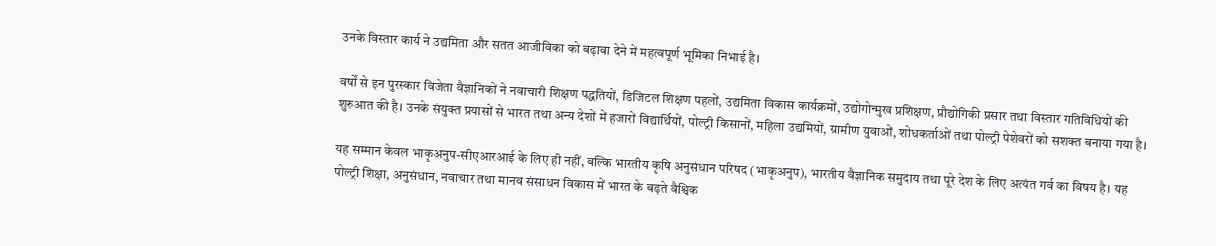उनके विस्तार कार्य ने उद्यमिता और सतत आजीविका को बढ़ावा देने में महत्वपूर्ण भूमिका निभाई है।

वर्षों से इन पुरस्कार विजेता वैज्ञानिकों ने नवाचारी शिक्षण पद्धतियों, डिजिटल शिक्षण पहलों, उद्यमिता विकास कार्यक्रमों, उद्योगोन्मुख प्रशिक्षण, प्रौद्योगिकी प्रसार तथा विस्तार गतिविधियों की शुरुआत की है। उनके संयुक्त प्रयासों से भारत तथा अन्य देशों में हजारों विद्यार्थियों, पोल्ट्री किसानों, महिला उद्यमियों, ग्रामीण युवाओं, शोधकर्ताओं तथा पोल्ट्री पेशेवरों को सशक्त बनाया गया है।

यह सम्मान केवल भाकृअनुप-सीएआरआई के लिए ही नहीं, बल्कि भारतीय कृषि अनुसंधान परिषद (भाकृअनुप), भारतीय वैज्ञानिक समुदाय तथा पूरे देश के लिए अत्यंत गर्व का विषय है। यह पोल्ट्री शिक्षा, अनुसंधान, नवाचार तथा मानव संसाधन विकास में भारत के बढ़ते वैश्विक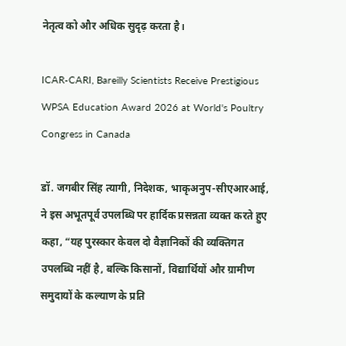नेतृत्व को और अधिक सुदृढ़ करता है।

ICAR-CARI, Bareilly Scientists Receive Prestigious WPSA Education Award 2026 at World's Poultry Congress in Canada

डॉ. जगबीर सिंह त्यागी, निदेशक, भाकृअनुप-सीएआरआई, ने इस अभूतपूर्व उपलब्धि पर हार्दिक प्रसन्नता व्यक्त करते हुए कहा, “यह पुरस्कार केवल दो वैज्ञानिकों की व्यक्तिगत उपलब्धि नहीं है, बल्कि किसानों, विद्यार्थियों और ग्रामीण समुदायों के कल्याण के प्रति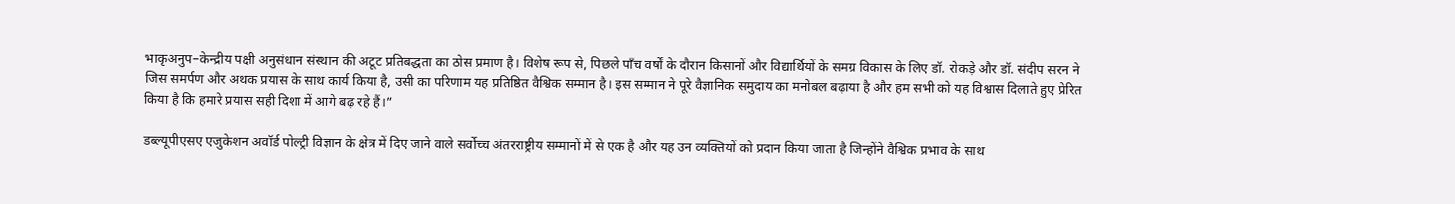भाकृअनुप–केन्द्रीय पक्षी अनुसंधान संस्थान की अटूट प्रतिबद्धता का ठोस प्रमाण है। विशेष रूप से, पिछले पाँच वर्षों के दौरान किसानों और विद्यार्थियों के समग्र विकास के लिए डॉ. रोकड़े और डॉ. संदीप सरन ने जिस समर्पण और अथक प्रयास के साथ कार्य किया है, उसी का परिणाम यह प्रतिष्ठित वैश्विक सम्मान है। इस सम्मान ने पूरे वैज्ञानिक समुदाय का मनोबल बढ़ाया है और हम सभी को यह विश्वास दिलाते हुए प्रेरित किया है कि हमारे प्रयास सही दिशा में आगे बढ़ रहे हैं।”

डब्ल्यूपीएसए एजुकेशन अवॉर्ड पोल्ट्री विज्ञान के क्षेत्र में दिए जाने वाले सर्वोच्च अंतरराष्ट्रीय सम्मानों में से एक है और यह उन व्यक्तियों को प्रदान किया जाता है जिन्होंने वैश्विक प्रभाव के साथ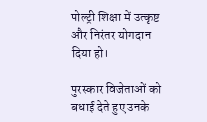पोल्ट्री शिक्षा में उत्कृष्ट और निरंतर योगदान दिया हो।

पुरस्कार विजेताओं को बधाई देते हुए उनके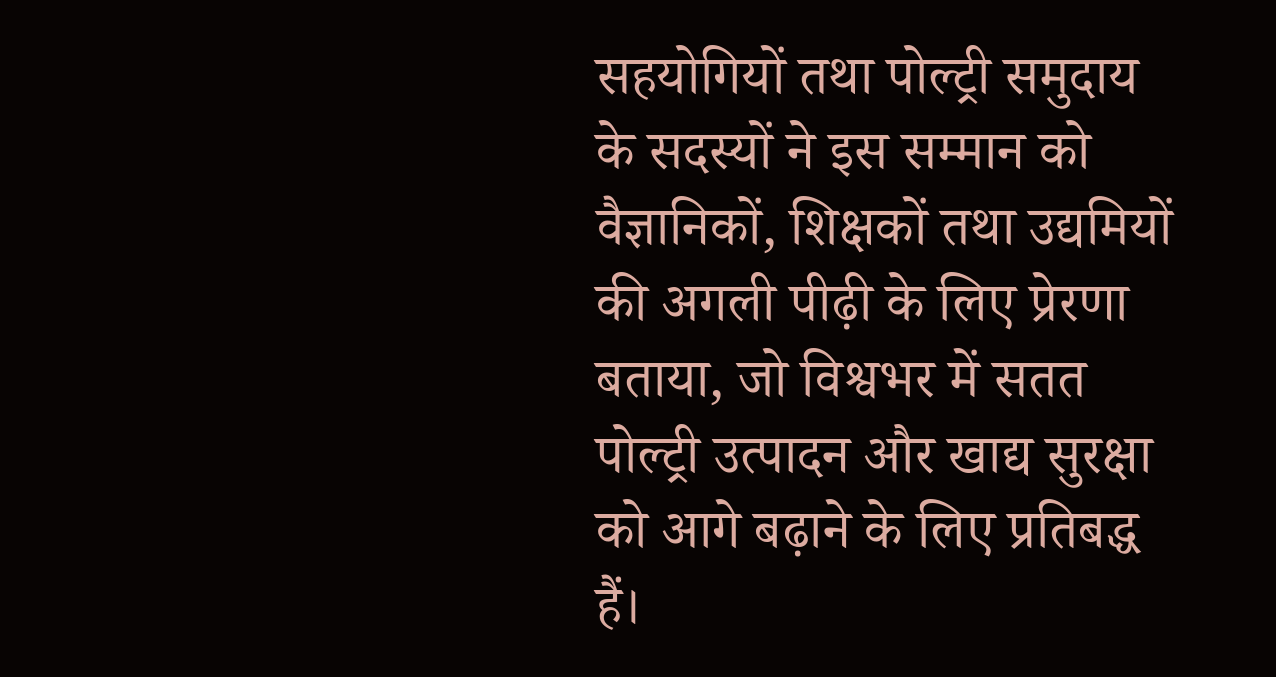सहयोगियों तथा पोल्ट्री समुदाय के सदस्यों ने इस सम्मान को वैज्ञानिकों, शिक्षकों तथा उद्यमियों की अगली पीढ़ी के लिए प्रेरणा बताया, जो विश्वभर में सतत पोल्ट्री उत्पादन और खाद्य सुरक्षा को आगे बढ़ाने के लिए प्रतिबद्ध हैं।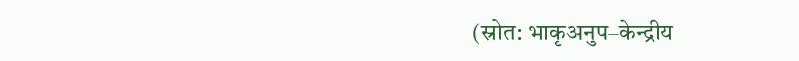(स्रोत: भाकृअनुप–केन्द्रीय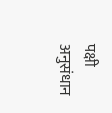पक्षी अनुसंधान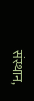संस्थान,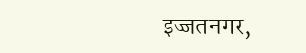इज्जतनगर,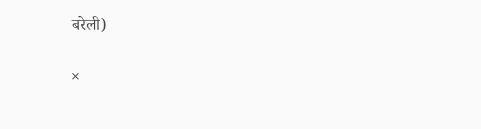बरेली)

×